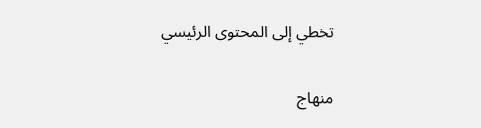تخطي إلى المحتوى الرئيسي

منهاج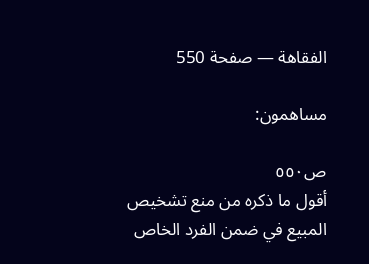الفقاهة — صفحة 550

مساهمون:

ص٥٥٠
أقول ما ذكره من منع تشخيص المبيع في ضمن الفرد الخاص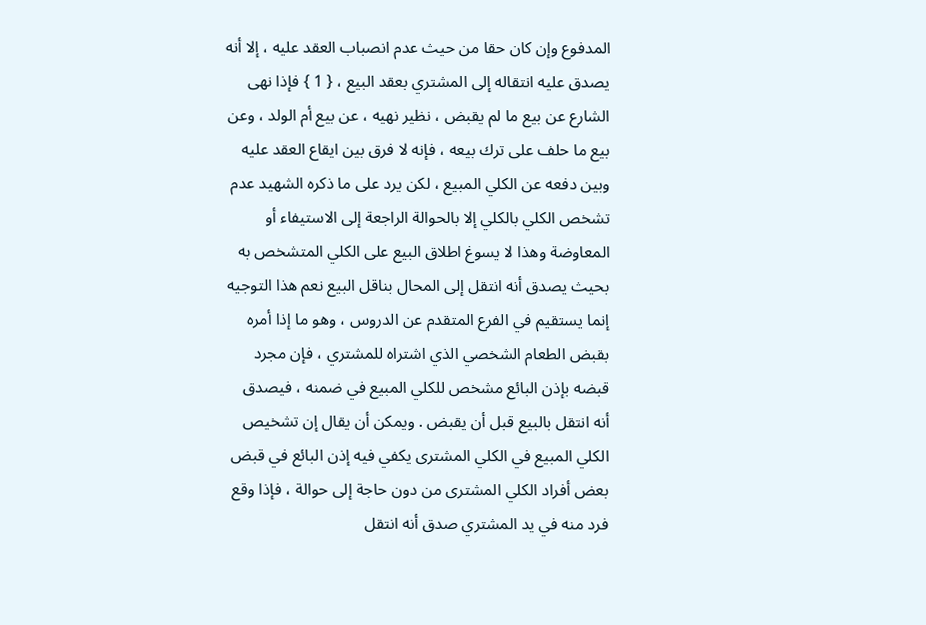المدفوع وإن كان حقا من حيث عدم انصباب العقد عليه ، إلا أنه يصدق عليه انتقاله إلى المشتري بعقد البيع ، { 1 } فإذا نهى الشارع عن بيع ما لم يقبض ، نظير نهيه ، عن بيع أم الولد ، وعن بيع ما حلف على ترك بيعه ، فإنه لا فرق بين ايقاع العقد عليه وبين دفعه عن الكلي المبيع ، لكن يرد على ما ذكره الشهيد عدم تشخص الكلي بالكلي إلا بالحوالة الراجعة إلى الاستيفاء أو المعاوضة وهذا لا يسوغ اطلاق البيع على الكلي المتشخص به بحيث يصدق أنه انتقل إلى المحال بناقل البيع نعم هذا التوجيه إنما يستقيم في الفرع المتقدم عن الدروس ، وهو ما إذا أمره بقبض الطعام الشخصي الذي اشتراه للمشتري ، فإن مجرد قبضه بإذن البائع مشخص للكلي المبيع في ضمنه ، فيصدق أنه انتقل بالبيع قبل أن يقبض . ويمكن أن يقال إن تشخيص الكلي المبيع في الكلي المشترى يكفي فيه إذن البائع في قبض بعض أفراد الكلي المشترى من دون حاجة إلى حوالة ، فإذا وقع فرد منه في يد المشتري صدق أنه انتقل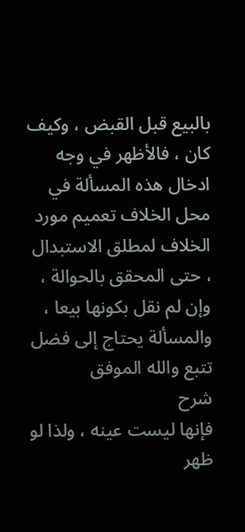بالبيع قبل القبض ، وكيف كان ، فالأظهر في وجه ادخال هذه المسألة في محل الخلاف تعميم مورد الخلاف لمطلق الاستبدال ، حتى المحقق بالحوالة ، وإن لم نقل بكونها بيعا ، والمسألة يحتاج إلى فضل تتبع والله الموفق
شرح
فإنها ليست عينه ، ولذا لو ظهر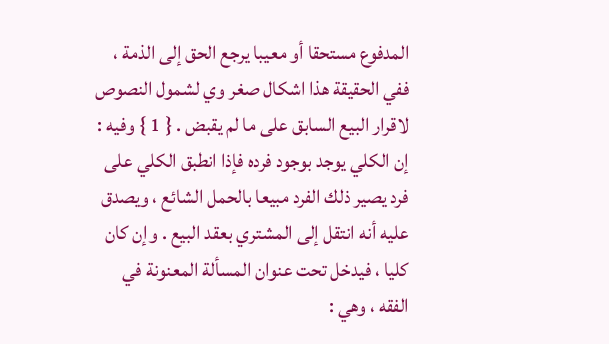المدفوع مستحقا أو معيبا يرجع الحق إلى الذمة ، ففي الحقيقة هذا اشكال صغر وي لشمول النصوص لاقرار البيع السابق على ما لم يقبض . { 1 } وفيه : إن الكلي يوجد بوجود فرده فإذا انطبق الكلي على فرد يصير ذلك الفرد مبيعا بالحمل الشائع ، ويصدق عليه أنه انتقل إلى المشتري بعقد البيع . وإن كان كليا ، فيدخل تحت عنوان المسألة المعنونة في الفقه ، وهي :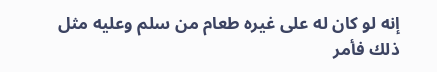إنه لو كان له على غيره طعام من سلم وعليه مثل ذلك فأمر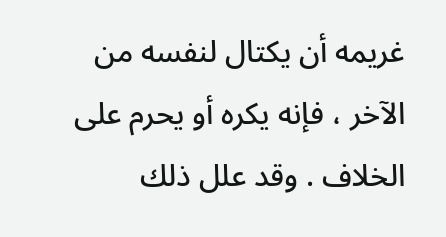غريمه أن يكتال لنفسه من الآخر ، فإنه يكره أو يحرم على الخلاف . وقد علل ذلك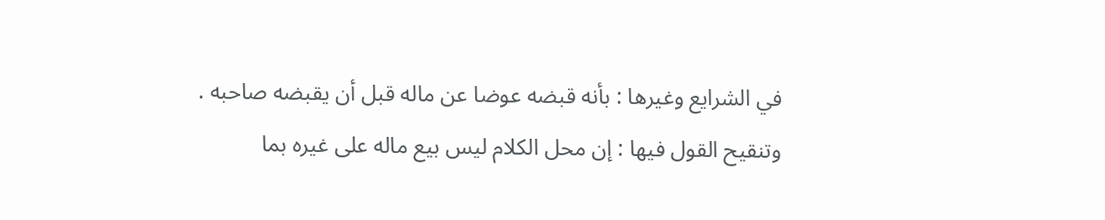في الشرايع وغيرها : بأنه قبضه عوضا عن ماله قبل أن يقبضه صاحبه . وتنقيح القول فيها : إن محل الكلام ليس بيع ماله على غيره بما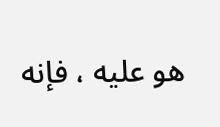هو عليه ، فإنه